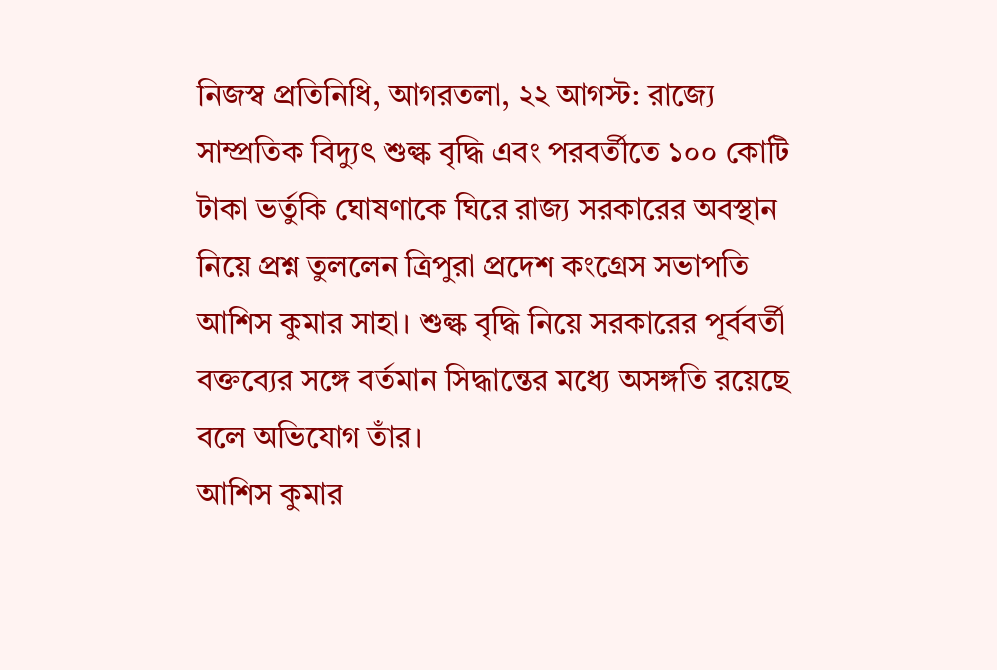নিজস্ব প্রতিনিধি, আগরতলা, ২২ আগস্ট: রাজ্যে সাম্প্রতিক বিদ্যুৎ শুল্ক বৃদ্ধি এবং পরবর্তীতে ১০০ কোটি টাকা ভর্তুকি ঘোষণাকে ঘিরে রাজ্য সরকারের অবস্থান নিয়ে প্রশ্ন তুললেন ত্রিপুরা প্রদেশ কংগ্রেস সভাপতি আশিস কুমার সাহা। শুল্ক বৃদ্ধি নিয়ে সরকারের পূর্ববর্তী বক্তব্যের সঙ্গে বর্তমান সিদ্ধান্তের মধ্যে অসঙ্গতি রয়েছে বলে অভিযোগ তাঁর।
আশিস কুমার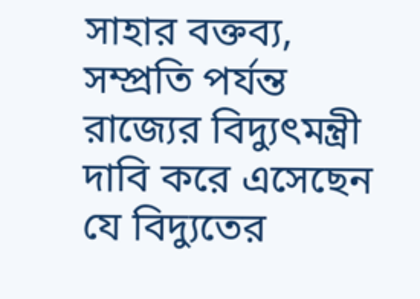সাহার বক্তব্য, সম্প্রতি পর্যন্ত রাজ্যের বিদ্যুৎমন্ত্রী দাবি করে এসেছেন যে বিদ্যুতের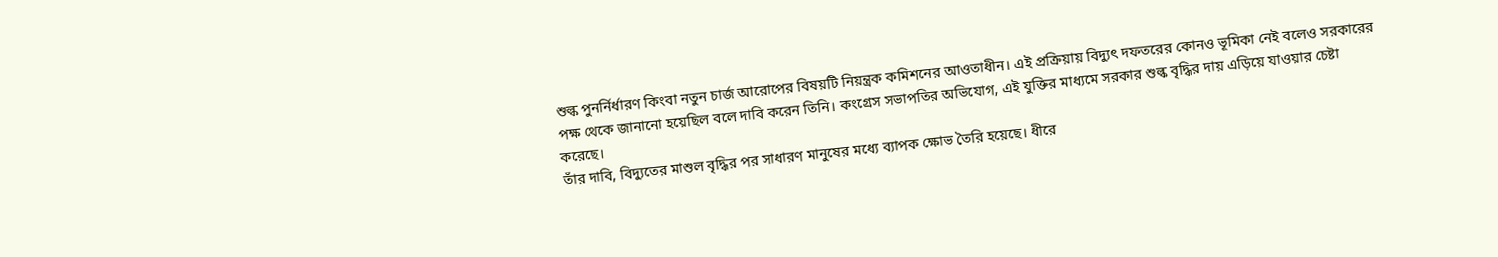শুল্ক পুনর্নির্ধারণ কিংবা নতুন চার্জ আরোপের বিষয়টি নিয়ন্ত্রক কমিশনের আওতাধীন। এই প্রক্রিয়ায় বিদ্যুৎ দফতরের কোনও ভূমিকা নেই বলেও সরকারের পক্ষ থেকে জানানো হয়েছিল বলে দাবি করেন তিনি। কংগ্রেস সভাপতির অভিযোগ, এই যুক্তির মাধ্যমে সরকার শুল্ক বৃদ্ধির দায় এড়িয়ে যাওয়ার চেষ্টা করেছে।
তাঁর দাবি, বিদ্যুতের মাশুল বৃদ্ধির পর সাধারণ মানুষের মধ্যে ব্যাপক ক্ষোভ তৈরি হয়েছে। ধীরে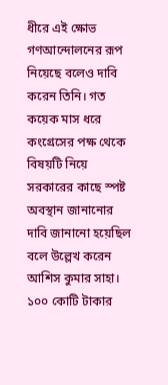ধীরে এই ক্ষোভ গণআন্দোলনের রূপ নিয়েছে বলেও দাবি করেন তিনি। গত কয়েক মাস ধরে কংগ্রেসের পক্ষ থেকে বিষয়টি নিয়ে সরকারের কাছে স্পষ্ট অবস্থান জানানোর দাবি জানানো হয়েছিল বলে উল্লেখ করেন আশিস কুমার সাহা।
১০০ কোটি টাকার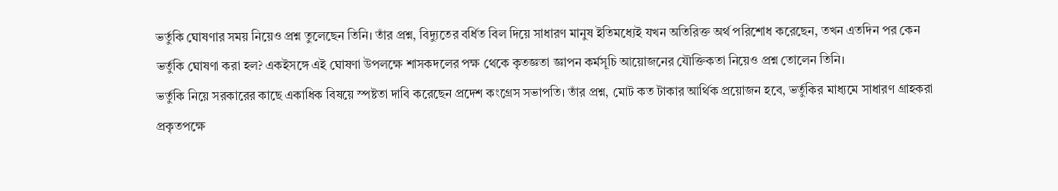ভর্তুকি ঘোষণার সময় নিয়েও প্রশ্ন তুলেছেন তিনি। তাঁর প্রশ্ন, বিদ্যুতের বর্ধিত বিল দিয়ে সাধারণ মানুষ ইতিমধ্যেই যখন অতিরিক্ত অর্থ পরিশোধ করেছেন, তখন এতদিন পর কেন ভর্তুকি ঘোষণা করা হল? একইসঙ্গে এই ঘোষণা উপলক্ষে শাসকদলের পক্ষ থেকে কৃতজ্ঞতা জ্ঞাপন কর্মসূচি আয়োজনের যৌক্তিকতা নিয়েও প্রশ্ন তোলেন তিনি।
ভর্তুকি নিয়ে সরকারের কাছে একাধিক বিষয়ে স্পষ্টতা দাবি করেছেন প্রদেশ কংগ্রেস সভাপতি। তাঁর প্রশ্ন, মোট কত টাকার আর্থিক প্রয়োজন হবে, ভর্তুকির মাধ্যমে সাধারণ গ্রাহকরা প্রকৃতপক্ষে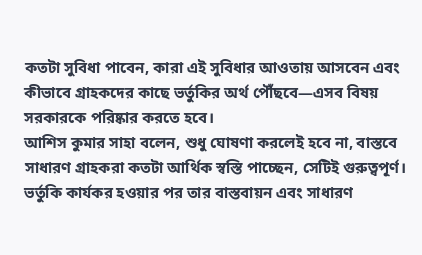কতটা সুবিধা পাবেন, কারা এই সুবিধার আওতায় আসবেন এবং কীভাবে গ্রাহকদের কাছে ভর্তুকির অর্থ পৌঁছবে—এসব বিষয় সরকারকে পরিষ্কার করতে হবে।
আশিস কুমার সাহা বলেন, শুধু ঘোষণা করলেই হবে না, বাস্তবে সাধারণ গ্রাহকরা কতটা আর্থিক স্বস্তি পাচ্ছেন, সেটিই গুরুত্বপূর্ণ। ভর্তুকি কার্যকর হওয়ার পর তার বাস্তবায়ন এবং সাধারণ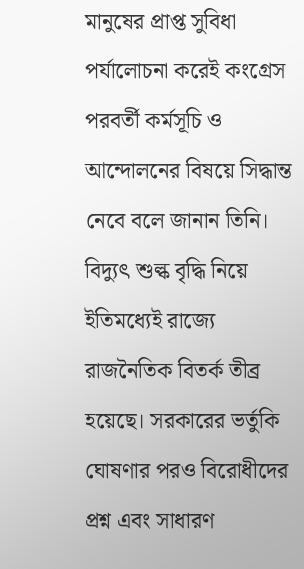মানুষের প্রাপ্ত সুবিধা পর্যালোচনা করেই কংগ্রেস পরবর্তী কর্মসূচি ও আন্দোলনের বিষয়ে সিদ্ধান্ত নেবে বলে জানান তিনি।
বিদ্যুৎ শুল্ক বৃদ্ধি নিয়ে ইতিমধ্যেই রাজ্যে রাজনৈতিক বিতর্ক তীব্র হয়েছে। সরকারের ভর্তুকি ঘোষণার পরও বিরোধীদের প্রশ্ন এবং সাধারণ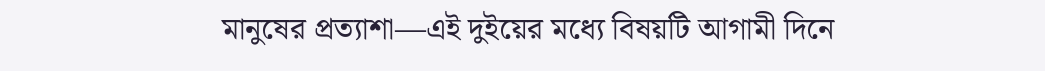মানুষের প্রত্যাশা—এই দুইয়ের মধ্যে বিষয়টি আগামী দিনে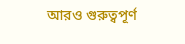আরও গুরুত্বপূর্ণ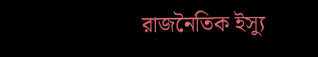রাজনৈতিক ইস্যু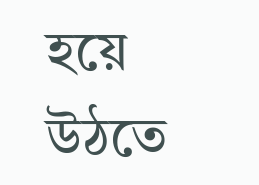হয়ে উঠতে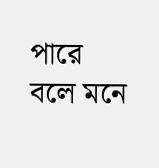পারে বলে মনে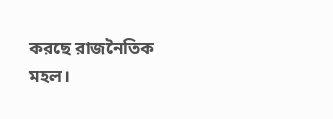করছে রাজনৈতিক মহল।